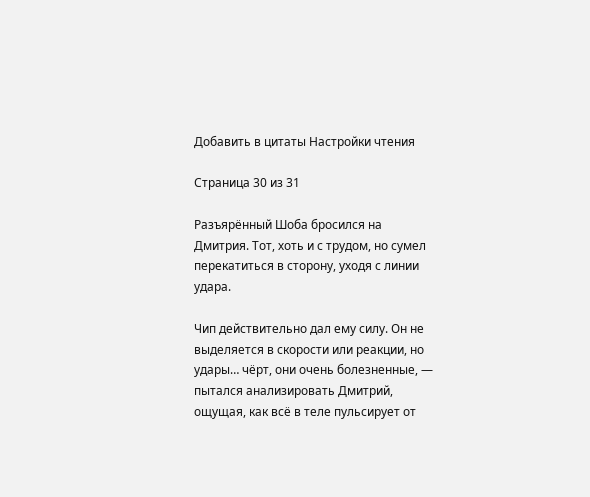Добавить в цитаты Настройки чтения

Страница 30 из 31

Разъярённый Шоба бросился на Дмитрия. Тот, хоть и с трудом, но сумел перекатиться в сторону, уходя с линии удара.

Чип действительно дал ему силу. Он не выделяется в скорости или реакции, но удары… чёрт, они очень болезненные, — пытался анализировать Дмитрий, ощущая, как всё в теле пульсирует от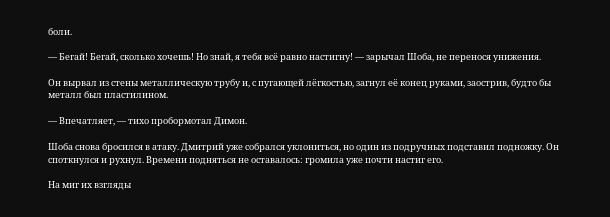боли.

— Бегай! Бегай, сколько хочешь! Но знай, я тебя всё равно настигну! — зарычал Шоба, не перенося унижения.

Он вырвал из стены металлическую трубу и, с пугающей лёгкостью, загнул её конец руками, заострив, будто бы металл был пластилином.

— Впечатляет, — тихо пробормотал Димон.

Шоба снова бросился в атаку. Дмитрий уже собрался уклониться, но один из подручных подставил подножку. Он споткнулся и рухнул. Времени подняться не оставалось: громила уже почти настиг его.

На миг их взгляды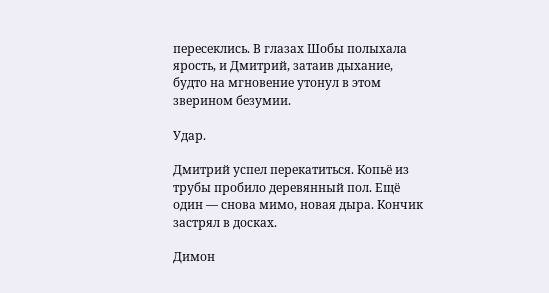пересеклись. В глазах Шобы полыхала ярость, и Дмитрий, затаив дыхание, будто на мгновение утонул в этом зверином безумии.

Удар.

Дмитрий успел перекатиться. Копьё из трубы пробило деревянный пол. Ещё один — снова мимо, новая дыра. Кончик застрял в досках.

Димон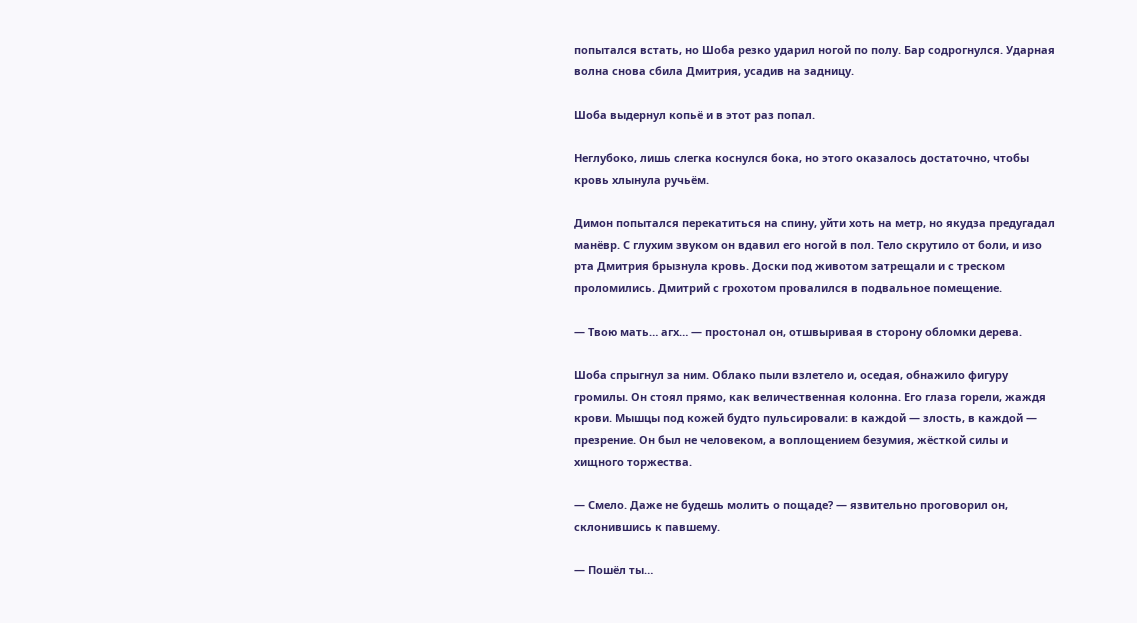попытался встать, но Шоба резко ударил ногой по полу. Бар содрогнулся. Ударная волна снова сбила Дмитрия, усадив на задницу.

Шоба выдернул копьё и в этот раз попал.

Неглубоко, лишь слегка коснулся бока, но этого оказалось достаточно, чтобы кровь хлынула ручьём.

Димон попытался перекатиться на спину, уйти хоть на метр, но якудза предугадал манёвр. С глухим звуком он вдавил его ногой в пол. Тело скрутило от боли, и изо рта Дмитрия брызнула кровь. Доски под животом затрещали и с треском проломились. Дмитрий с грохотом провалился в подвальное помещение.

— Твою мать… агх… — простонал он, отшвыривая в сторону обломки дерева.

Шоба спрыгнул за ним. Облако пыли взлетело и, оседая, обнажило фигуру громилы. Он стоял прямо, как величественная колонна. Его глаза горели, жаждя крови. Мышцы под кожей будто пульсировали: в каждой — злость, в каждой — презрение. Он был не человеком, а воплощением безумия, жёсткой силы и хищного торжества.

— Смело. Даже не будешь молить о пощаде? — язвительно проговорил он, склонившись к павшему.

— Пошёл ты…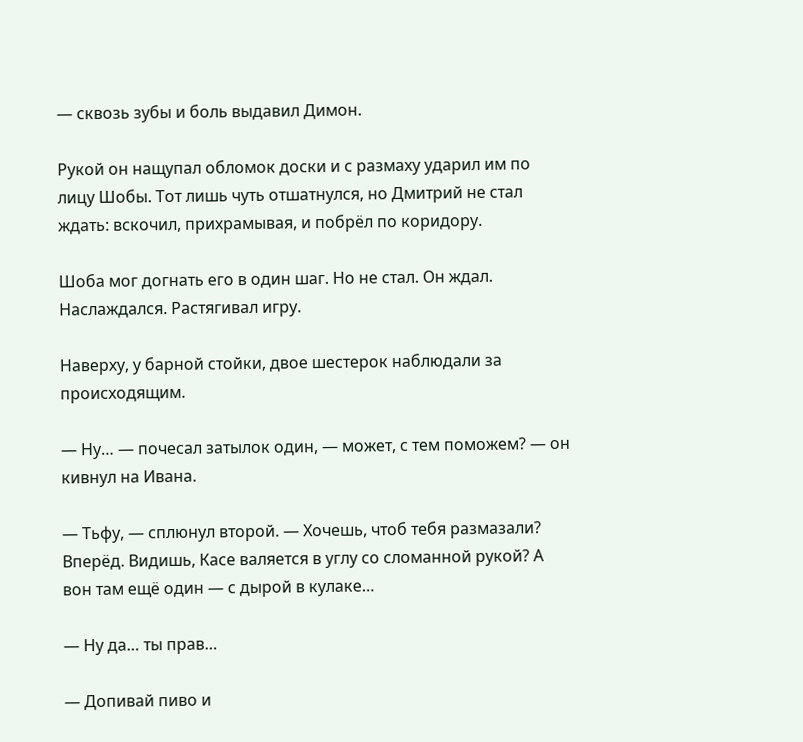— сквозь зубы и боль выдавил Димон.

Рукой он нащупал обломок доски и с размаху ударил им по лицу Шобы. Тот лишь чуть отшатнулся, но Дмитрий не стал ждать: вскочил, прихрамывая, и побрёл по коридору.

Шоба мог догнать его в один шаг. Но не стал. Он ждал. Наслаждался. Растягивал игру.

Наверху, у барной стойки, двое шестерок наблюдали за происходящим.

— Ну… — почесал затылок один, — может, с тем поможем? — он кивнул на Ивана.

— Тьфу, — сплюнул второй. — Хочешь, чтоб тебя размазали? Вперёд. Видишь, Касе валяется в углу со сломанной рукой? А вон там ещё один — с дырой в кулаке…

— Ну да… ты прав…

— Допивай пиво и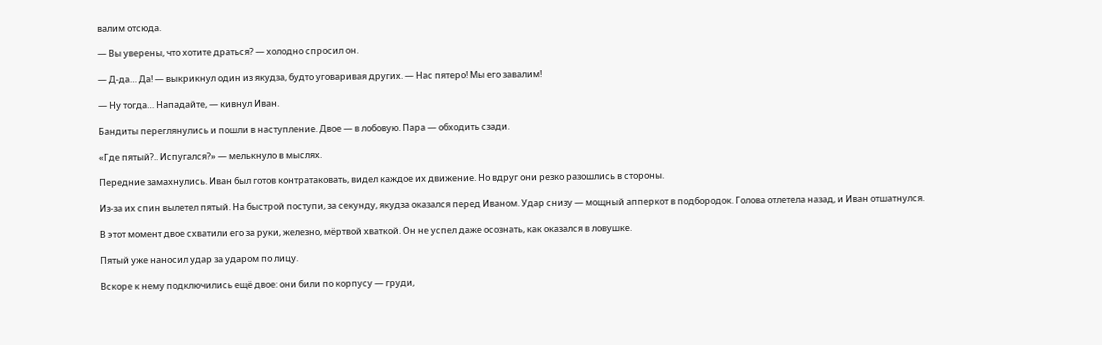валим отсюда.

— Вы уверены, что хотите драться? — холодно спросил он.

— Д-да… Да! — выкрикнул один из якудза, будто уговаривая других. — Нас пятеро! Мы его завалим!

— Ну тогда… Нападайте, — кивнул Иван.

Бандиты переглянулись и пошли в наступление. Двое — в лобовую. Пара — обходить сзади.

«Где пятый?.. Испугался?» — мелькнуло в мыслях.

Передние замахнулись. Иван был готов контратаковать, видел каждое их движение. Но вдруг они резко разошлись в стороны.

Из-за их спин вылетел пятый. На быстрой поступи, за секунду, якудза оказался перед Иваном. Удар снизу — мощный апперкот в подбородок. Голова отлетела назад, и Иван отшатнулся.

В этот момент двое схватили его за руки, железно, мёртвой хваткой. Он не успел даже осознать, как оказался в ловушке.

Пятый уже наносил удар за ударом по лицу.

Вскоре к нему подключились ещё двое: они били по корпусу — груди,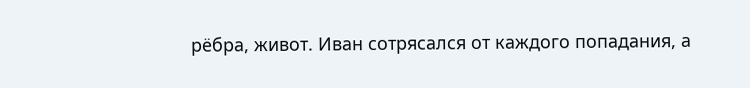рёбра, живот. Иван сотрясался от каждого попадания, а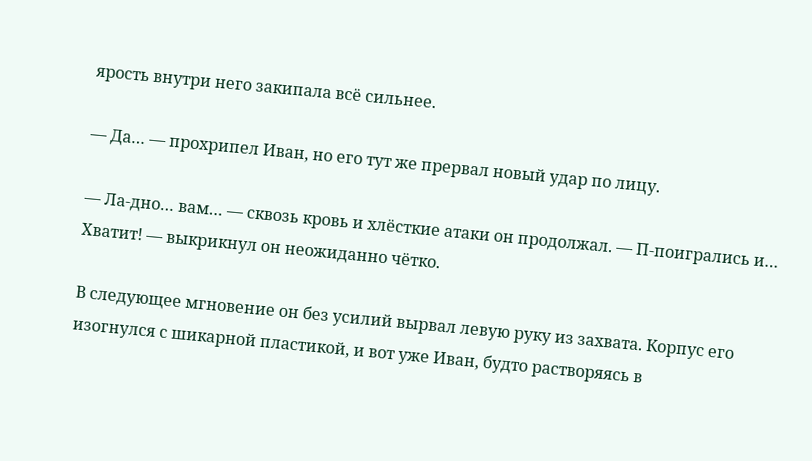ярость внутри него закипала всё сильнее.

— Да… — прохрипел Иван, но его тут же прервал новый удар по лицу.

— Ла-дно… вам… — сквозь кровь и хлёсткие атаки он продолжал. — П-поигрались и… Хватит! — выкрикнул он неожиданно чётко.

В следующее мгновение он без усилий вырвал левую руку из захвата. Корпус его изогнулся с шикарной пластикой, и вот уже Иван, будто растворяясь в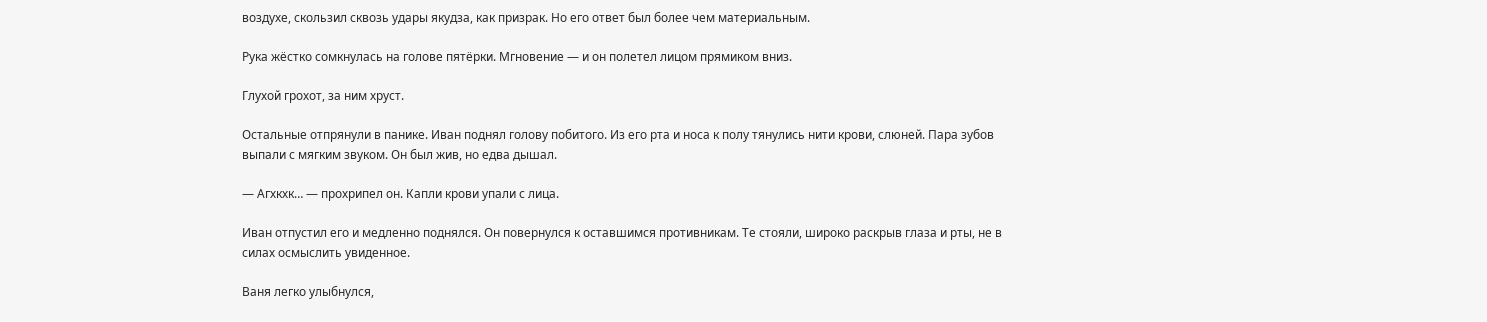воздухе, скользил сквозь удары якудза, как призрак. Но его ответ был более чем материальным.

Рука жёстко сомкнулась на голове пятёрки. Мгновение — и он полетел лицом прямиком вниз.

Глухой грохот, за ним хруст.

Остальные отпрянули в панике. Иван поднял голову побитого. Из его рта и носа к полу тянулись нити крови, слюней. Пара зубов выпали с мягким звуком. Он был жив, но едва дышал.

— Агхкхк… — прохрипел он. Капли крови упали с лица.

Иван отпустил его и медленно поднялся. Он повернулся к оставшимся противникам. Те стояли, широко раскрыв глаза и рты, не в силах осмыслить увиденное.

Ваня легко улыбнулся,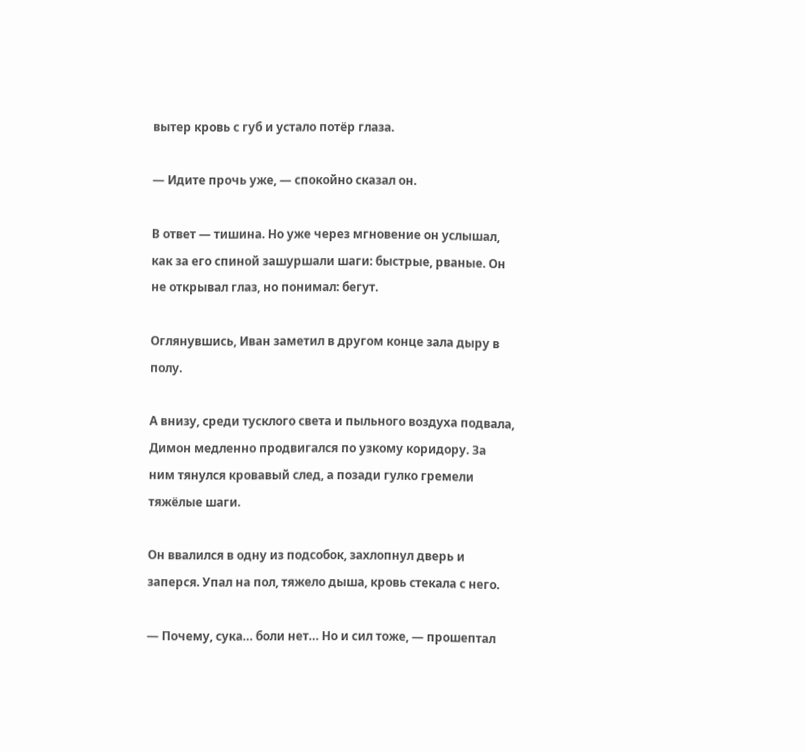вытер кровь с губ и устало потёр глаза.

— Идите прочь уже, — спокойно сказал он.

В ответ — тишина. Но уже через мгновение он услышал, как за его спиной зашуршали шаги: быстрые, рваные. Он не открывал глаз, но понимал: бегут.

Оглянувшись, Иван заметил в другом конце зала дыру в полу.

А внизу, среди тусклого света и пыльного воздуха подвала, Димон медленно продвигался по узкому коридору. За ним тянулся кровавый след, а позади гулко гремели тяжёлые шаги.

Он ввалился в одну из подсобок, захлопнул дверь и заперся. Упал на пол, тяжело дыша, кровь стекала с него.

— Почему, сука… боли нет… Но и сил тоже, — прошептал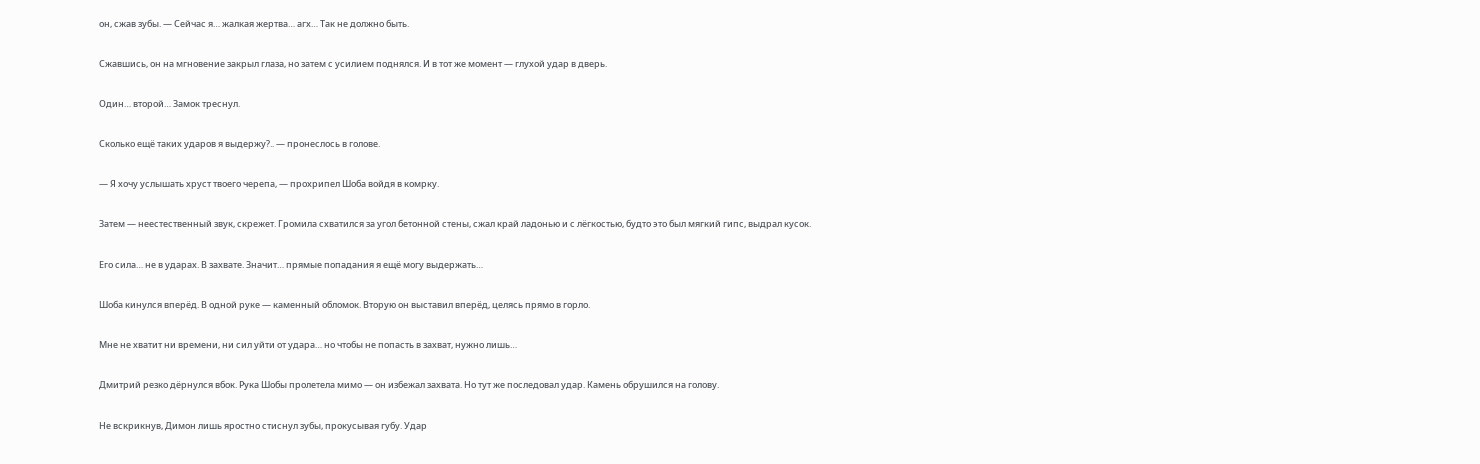он, сжав зубы. — Сейчас я… жалкая жертва… агх… Так не должно быть.

Сжавшись, он на мгновение закрыл глаза, но затем с усилием поднялся. И в тот же момент — глухой удар в дверь.

Один… второй… Замок треснул.

Сколько ещё таких ударов я выдержу?.. — пронеслось в голове.

— Я хочу услышать хруст твоего черепа, — прохрипел Шоба войдя в комрку.

Затем — неестественный звук, скрежет. Громила схватился за угол бетонной стены, сжал край ладонью и с лёгкостью, будто это был мягкий гипс, выдрал кусок.

Его сила… не в ударах. В захвате. Значит… прямые попадания я ещё могу выдержать…

Шоба кинулся вперёд. В одной руке — каменный обломок. Вторую он выставил вперёд, целясь прямо в горло.

Мне не хватит ни времени, ни сил уйти от удара… но чтобы не попасть в захват, нужно лишь…

Дмитрий резко дёрнулся вбок. Рука Шобы пролетела мимо — он избежал захвата. Но тут же последовал удар. Камень обрушился на голову.

Не вскрикнув, Димон лишь яростно стиснул зубы, прокусывая губу. Удар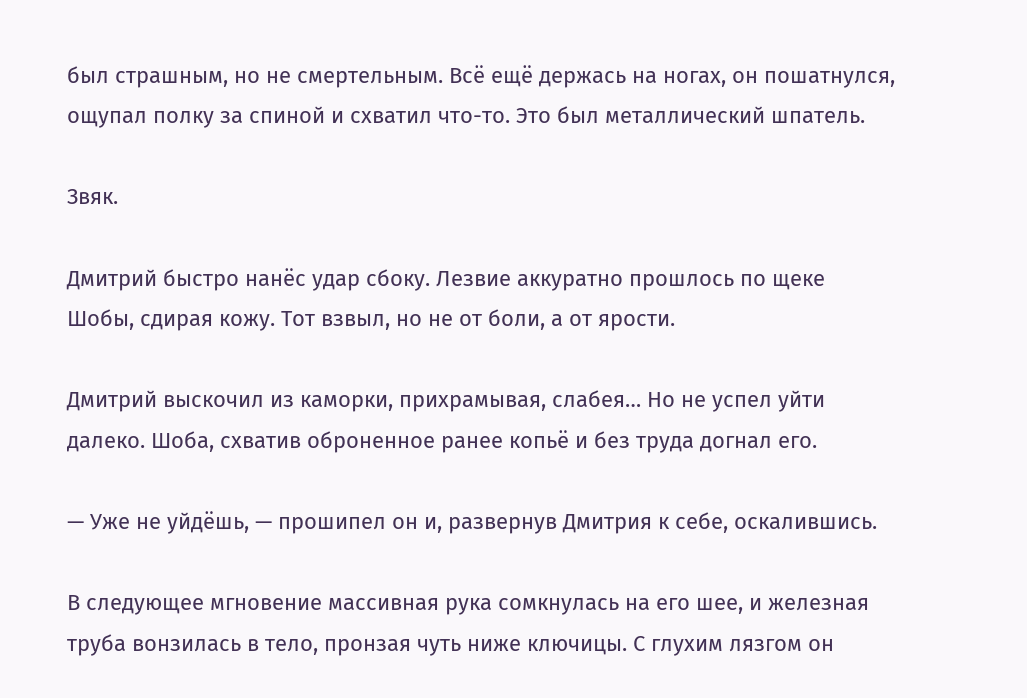был страшным, но не смертельным. Всё ещё держась на ногах, он пошатнулся, ощупал полку за спиной и схватил что-то. Это был металлический шпатель.

Звяк.

Дмитрий быстро нанёс удар сбоку. Лезвие аккуратно прошлось по щеке Шобы, сдирая кожу. Тот взвыл, но не от боли, а от ярости.

Дмитрий выскочил из каморки, прихрамывая, слабея… Но не успел уйти далеко. Шоба, схватив оброненное ранее копьё и без труда догнал его.

— Уже не уйдёшь, — прошипел он и, развернув Дмитрия к себе, оскалившись.

В следующее мгновение массивная рука сомкнулась на его шее, и железная труба вонзилась в тело, пронзая чуть ниже ключицы. С глухим лязгом он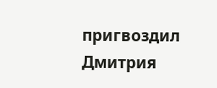пригвоздил Дмитрия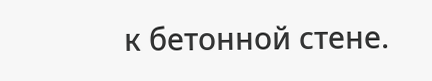к бетонной стене.